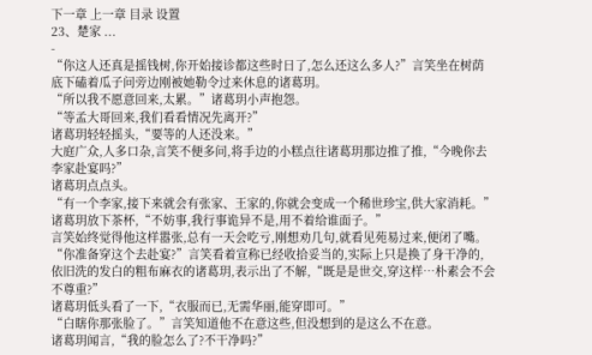下一章 上一章 目录 设置
23、楚家 ...
-
“你这人还真是摇钱树,你开始接诊都这些时日了,怎么还这么多人?”言笑坐在树荫底下磕着瓜子问旁边刚被她勒令过来休息的诸葛玥。
“所以我不愿意回来,太累。”诸葛玥小声抱怨。
“等孟大哥回来,我们看看情况先离开?”
诸葛玥轻轻摇头,“要等的人还没来。”
大庭广众,人多口杂,言笑不便多问,将手边的小糕点往诸葛玥那边推了推,“今晚你去李家赴宴吗?”
诸葛玥点点头。
“有一个李家,接下来就会有张家、王家的,你就会变成一个稀世珍宝,供大家消耗。”
诸葛玥放下茶杯,“不妨事,我行事诡异不是,用不着给谁面子。”
言笑始终觉得他这样嚣张,总有一天会吃亏,刚想劝几句,就看见苑易过来,便闭了嘴。
“你准备穿这个去赴宴?”言笑看着宣称已经收拾妥当的,实际上只是换了身干净的,依旧洗的发白的粗布麻衣的诸葛玥,表示出了不解,“既是是世交,穿这样…朴素会不会不尊重?”
诸葛玥低头看了一下,“衣服而已,无需华丽,能穿即可。”
“白瞎你那张脸了。”言笑知道他不在意这些,但没想到的是这么不在意。
诸葛玥闻言,“我的脸怎么了?不干净吗?”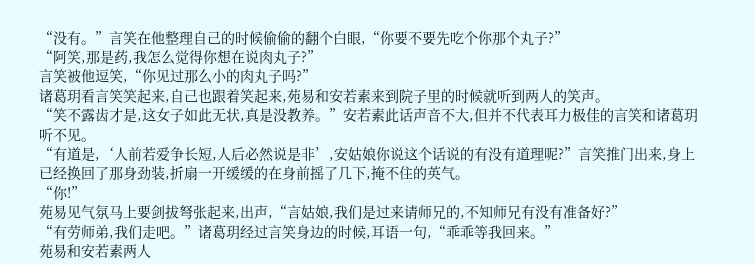“没有。”言笑在他整理自己的时候偷偷的翻个白眼,“你要不要先吃个你那个丸子?”
“阿笑,那是药,我怎么觉得你想在说肉丸子?”
言笑被他逗笑,“你见过那么小的肉丸子吗?”
诸葛玥看言笑笑起来,自己也跟着笑起来,苑易和安若素来到院子里的时候就听到两人的笑声。
“笑不露齿才是,这女子如此无状,真是没教养。”安若素此话声音不大,但并不代表耳力极佳的言笑和诸葛玥听不见。
“有道是,‘人前若爱争长短,人后必然说是非’,安姑娘你说这个话说的有没有道理呢?”言笑推门出来,身上已经换回了那身劲装,折扇一开缓缓的在身前摇了几下,掩不住的英气。
“你!”
苑易见气氛马上要剑拔弩张起来,出声,“言姑娘,我们是过来请师兄的,不知师兄有没有准备好?”
“有劳师弟,我们走吧。”诸葛玥经过言笑身边的时候,耳语一句,“乖乖等我回来。”
苑易和安若素两人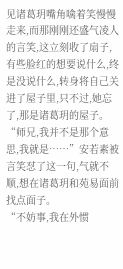见诸葛玥嘴角噙着笑慢慢走来,而那刚刚还盛气凌人的言笑,这立刻收了扇子,有些脸红的想要说什么,终是没说什么,转身将自己关进了屋子里,只不过,她忘了,那是诸葛玥的屋子。
“师兄,我并不是那个意思,我就是……”安若素被言笑怼了这一句,气就不顺,想在诸葛玥和苑易面前找点面子。
“不妨事,我在外惯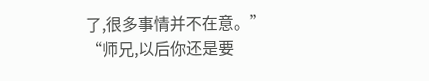了,很多事情并不在意。”
“师兄,以后你还是要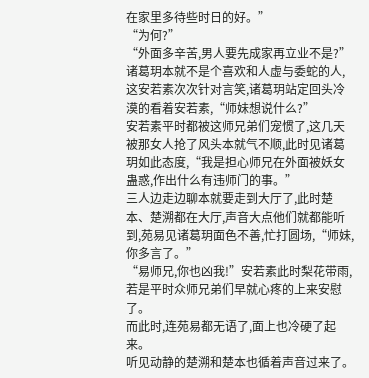在家里多待些时日的好。”
“为何?”
“外面多辛苦,男人要先成家再立业不是?”
诸葛玥本就不是个喜欢和人虚与委蛇的人,这安若素次次针对言笑,诸葛玥站定回头冷漠的看着安若素,“师妹想说什么?”
安若素平时都被这师兄弟们宠惯了,这几天被那女人抢了风头本就气不顺,此时见诸葛玥如此态度,“我是担心师兄在外面被妖女蛊惑,作出什么有违师门的事。”
三人边走边聊本就要走到大厅了,此时楚本、楚溯都在大厅,声音大点他们就都能听到,苑易见诸葛玥面色不善,忙打圆场,“师妹,你多言了。”
“易师兄,你也凶我!”安若素此时梨花带雨,若是平时众师兄弟们早就心疼的上来安慰了。
而此时,连苑易都无语了,面上也冷硬了起来。
听见动静的楚溯和楚本也循着声音过来了。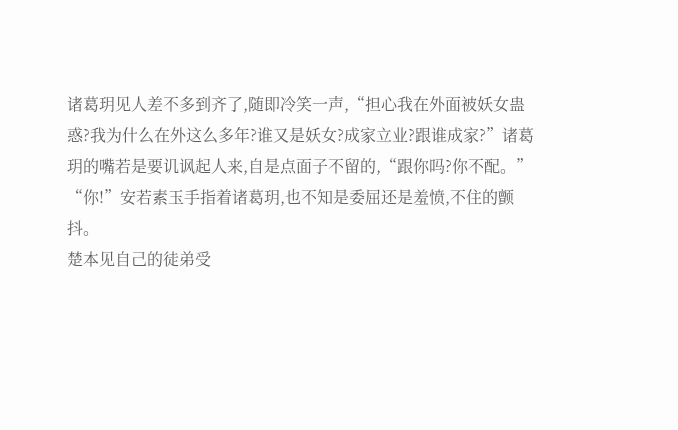诸葛玥见人差不多到齐了,随即冷笑一声,“担心我在外面被妖女蛊惑?我为什么在外这么多年?谁又是妖女?成家立业?跟谁成家?”诸葛玥的嘴若是要讥讽起人来,自是点面子不留的,“跟你吗?你不配。”
“你!”安若素玉手指着诸葛玥,也不知是委屈还是羞愤,不住的颤抖。
楚本见自己的徒弟受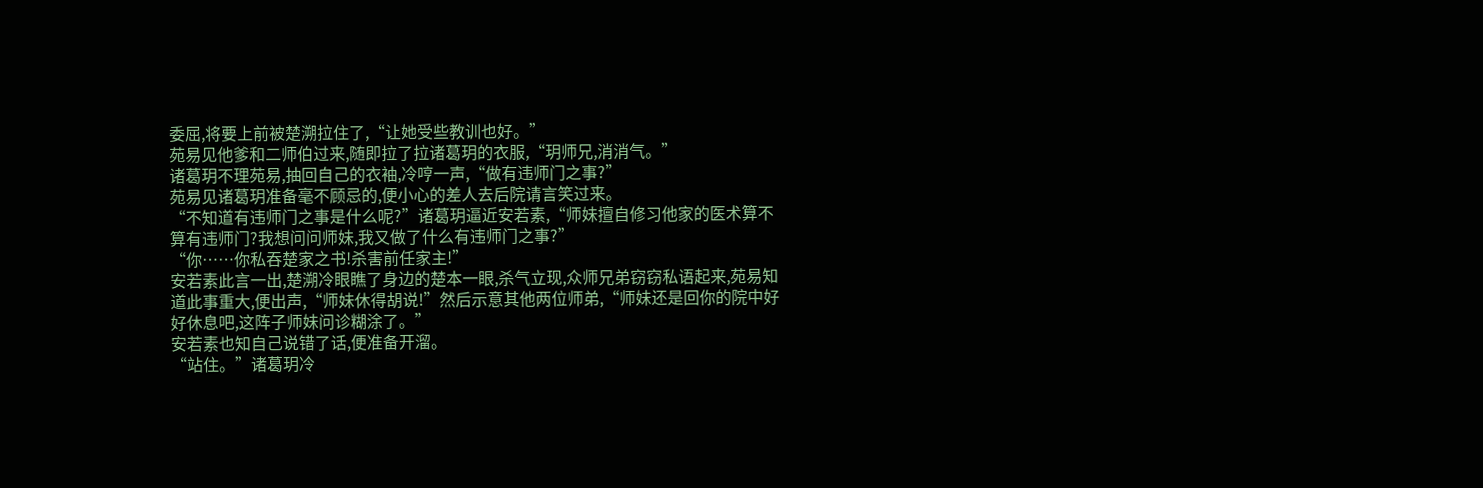委屈,将要上前被楚溯拉住了,“让她受些教训也好。”
苑易见他爹和二师伯过来,随即拉了拉诸葛玥的衣服,“玥师兄,消消气。”
诸葛玥不理苑易,抽回自己的衣袖,冷哼一声,“做有违师门之事?”
苑易见诸葛玥准备毫不顾忌的,便小心的差人去后院请言笑过来。
“不知道有违师门之事是什么呢?”诸葛玥逼近安若素,“师妹擅自修习他家的医术算不算有违师门?我想问问师妹,我又做了什么有违师门之事?”
“你……你私吞楚家之书!杀害前任家主!”
安若素此言一出,楚溯冷眼瞧了身边的楚本一眼,杀气立现,众师兄弟窃窃私语起来,苑易知道此事重大,便出声,“师妹休得胡说!”然后示意其他两位师弟,“师妹还是回你的院中好好休息吧,这阵子师妹问诊糊涂了。”
安若素也知自己说错了话,便准备开溜。
“站住。”诸葛玥冷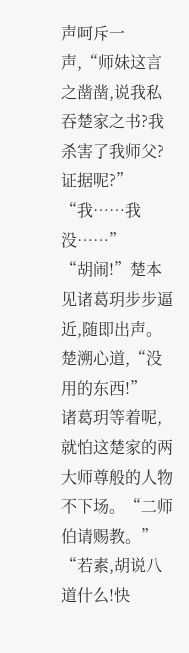声呵斥一声,“师妹这言之凿凿,说我私吞楚家之书?我杀害了我师父?证据呢?”
“我……我没……”
“胡闹!”楚本见诸葛玥步步逼近,随即出声。
楚溯心道,“没用的东西!”
诸葛玥等着呢,就怕这楚家的两大师尊般的人物不下场。“二师伯请赐教。”
“若素,胡说八道什么!快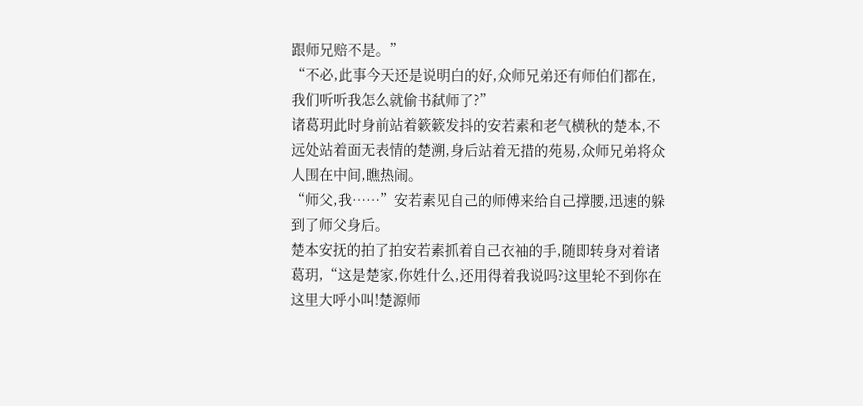跟师兄赔不是。”
“不必,此事今天还是说明白的好,众师兄弟还有师伯们都在,我们听听我怎么就偷书弑师了?”
诸葛玥此时身前站着簌簌发抖的安若素和老气横秋的楚本,不远处站着面无表情的楚溯,身后站着无措的苑易,众师兄弟将众人围在中间,瞧热闹。
“师父,我……”安若素见自己的师傅来给自己撑腰,迅速的躲到了师父身后。
楚本安抚的拍了拍安若素抓着自己衣袖的手,随即转身对着诸葛玥,“这是楚家,你姓什么,还用得着我说吗?这里轮不到你在这里大呼小叫!楚源师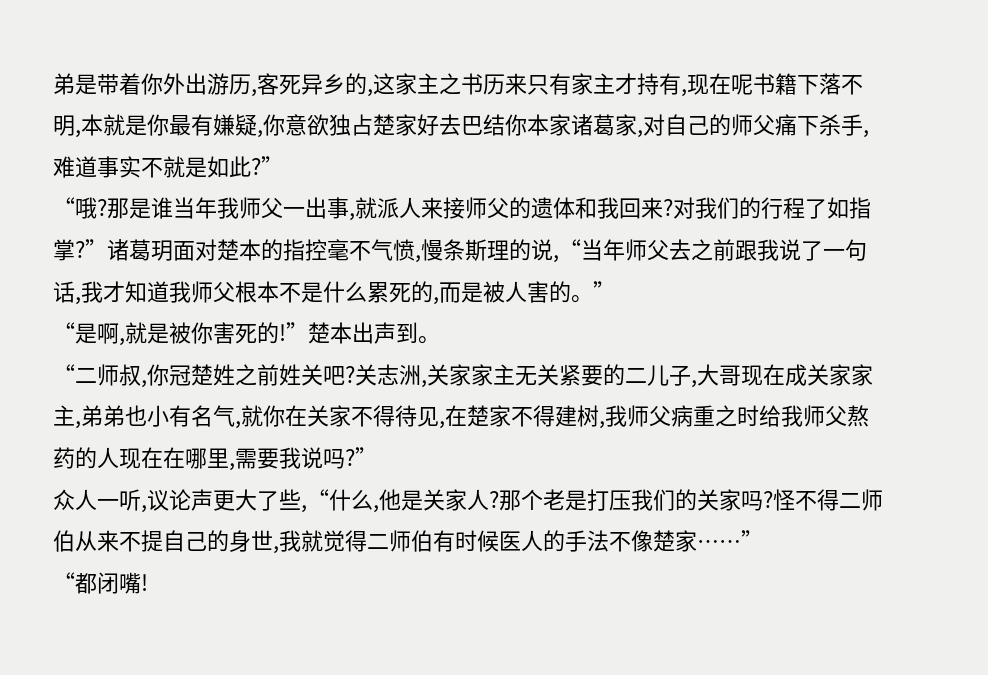弟是带着你外出游历,客死异乡的,这家主之书历来只有家主才持有,现在呢书籍下落不明,本就是你最有嫌疑,你意欲独占楚家好去巴结你本家诸葛家,对自己的师父痛下杀手,难道事实不就是如此?”
“哦?那是谁当年我师父一出事,就派人来接师父的遗体和我回来?对我们的行程了如指掌?”诸葛玥面对楚本的指控毫不气愤,慢条斯理的说,“当年师父去之前跟我说了一句话,我才知道我师父根本不是什么累死的,而是被人害的。”
“是啊,就是被你害死的!”楚本出声到。
“二师叔,你冠楚姓之前姓关吧?关志洲,关家家主无关紧要的二儿子,大哥现在成关家家主,弟弟也小有名气,就你在关家不得待见,在楚家不得建树,我师父病重之时给我师父熬药的人现在在哪里,需要我说吗?”
众人一听,议论声更大了些,“什么,他是关家人?那个老是打压我们的关家吗?怪不得二师伯从来不提自己的身世,我就觉得二师伯有时候医人的手法不像楚家……”
“都闭嘴!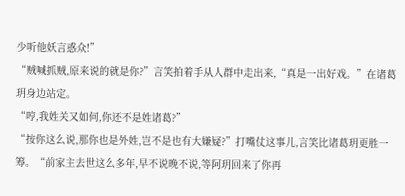少听他妖言惑众!”
“贼喊抓贼,原来说的就是你?”言笑拍着手从人群中走出来,“真是一出好戏。”在诸葛玥身边站定。
“哼,我姓关又如何,你还不是姓诸葛?”
“按你这么说,那你也是外姓,岂不是也有大嫌疑?”打嘴仗这事儿,言笑比诸葛玥更胜一筹。“前家主去世这么多年,早不说晚不说,等阿玥回来了你再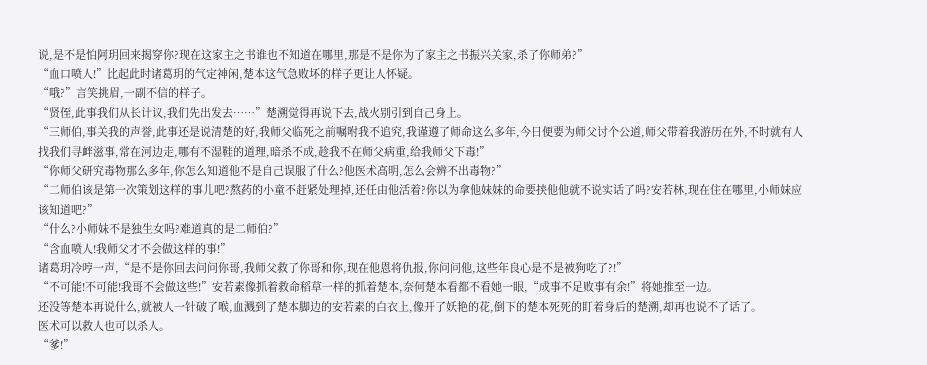说,是不是怕阿玥回来揭穿你?现在这家主之书谁也不知道在哪里,那是不是你为了家主之书振兴关家,杀了你师弟?”
“血口喷人!”比起此时诸葛玥的气定神闲,楚本这气急败坏的样子更让人怀疑。
“哦?”言笑挑眉,一副不信的样子。
“贤侄,此事我们从长计议,我们先出发去……”楚溯觉得再说下去,战火别引到自己身上。
“三师伯,事关我的声誉,此事还是说清楚的好,我师父临死之前嘱咐我不追究,我谨遵了师命这么多年,今日便要为师父讨个公道,师父带着我游历在外,不时就有人找我们寻衅滋事,常在河边走,哪有不湿鞋的道理,暗杀不成,趁我不在师父病重,给我师父下毒!”
“你师父研究毒物那么多年,你怎么知道他不是自己误服了什么?他医术高明,怎么会辨不出毒物?”
“二师伯该是第一次策划这样的事儿吧?熬药的小童不赶紧处理掉,还任由他活着?你以为拿他妹妹的命要挟他他就不说实话了吗?安若林,现在住在哪里,小师妹应该知道吧?”
“什么?小师妹不是独生女吗?难道真的是二师伯?”
“含血喷人!我师父才不会做这样的事!”
诸葛玥冷哼一声,“是不是你回去问问你哥,我师父救了你哥和你,现在他恩将仇报,你问问他,这些年良心是不是被狗吃了?!”
“不可能!不可能!我哥不会做这些!”安若素像抓着救命稻草一样的抓着楚本,奈何楚本看都不看她一眼,“成事不足败事有余!”将她推至一边。
还没等楚本再说什么,就被人一针破了喉,血溅到了楚本脚边的安若素的白衣上,像开了妖艳的花,倒下的楚本死死的盯着身后的楚溯,却再也说不了话了。
医术可以救人也可以杀人。
“爹!”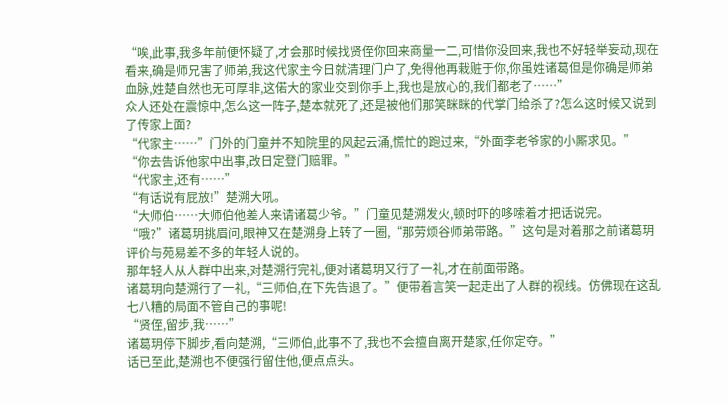“唉,此事,我多年前便怀疑了,才会那时候找贤侄你回来商量一二,可惜你没回来,我也不好轻举妄动,现在看来,确是师兄害了师弟,我这代家主今日就清理门户了,免得他再栽赃于你,你虽姓诸葛但是你确是师弟血脉,姓楚自然也无可厚非,这偌大的家业交到你手上,我也是放心的,我们都老了……”
众人还处在震惊中,怎么这一阵子,楚本就死了,还是被他们那笑眯眯的代掌门给杀了?怎么这时候又说到了传家上面?
“代家主……”门外的门童并不知院里的风起云涌,慌忙的跑过来,“外面李老爷家的小厮求见。”
“你去告诉他家中出事,改日定登门赔罪。”
“代家主,还有……”
“有话说有屁放!”楚溯大吼。
“大师伯……大师伯他差人来请诸葛少爷。”门童见楚溯发火,顿时吓的哆嗦着才把话说完。
“哦?”诸葛玥挑眉问,眼神又在楚溯身上转了一圈,“那劳烦谷师弟带路。”这句是对着那之前诸葛玥评价与苑易差不多的年轻人说的。
那年轻人从人群中出来,对楚溯行完礼,便对诸葛玥又行了一礼,才在前面带路。
诸葛玥向楚溯行了一礼,“三师伯,在下先告退了。”便带着言笑一起走出了人群的视线。仿佛现在这乱七八糟的局面不管自己的事呢!
“贤侄,留步,我……”
诸葛玥停下脚步,看向楚溯,“三师伯,此事不了,我也不会擅自离开楚家,任你定夺。”
话已至此,楚溯也不便强行留住他,便点点头。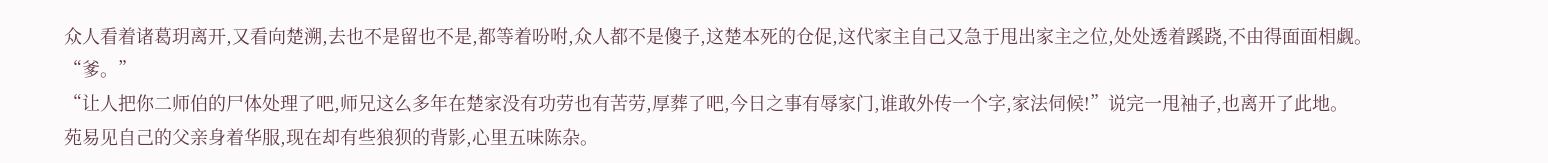众人看着诸葛玥离开,又看向楚溯,去也不是留也不是,都等着吩咐,众人都不是傻子,这楚本死的仓促,这代家主自己又急于甩出家主之位,处处透着蹊跷,不由得面面相觑。
“爹。”
“让人把你二师伯的尸体处理了吧,师兄这么多年在楚家没有功劳也有苦劳,厚葬了吧,今日之事有辱家门,谁敢外传一个字,家法伺候!”说完一甩袖子,也离开了此地。
苑易见自己的父亲身着华服,现在却有些狼狈的背影,心里五味陈杂。